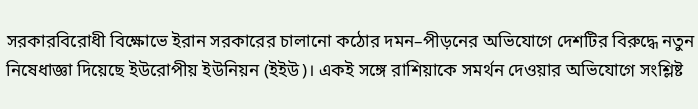সরকারবিরোধী বিক্ষোভে ইরান সরকারের চালানো কঠোর দমন–পীড়নের অভিযোগে দেশটির বিরুদ্ধে নতুন নিষেধাজ্ঞা দিয়েছে ইউরোপীয় ইউনিয়ন (ইইউ)। একই সঙ্গে রাশিয়াকে সমর্থন দেওয়ার অভিযোগে সংশ্লিষ্ট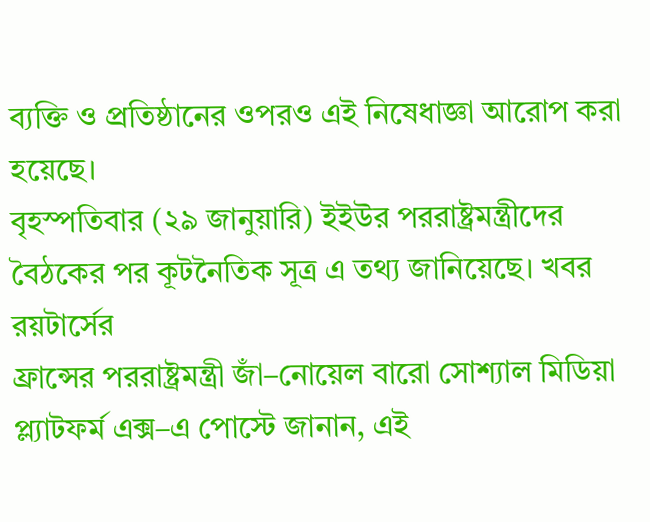ব্যক্তি ও প্রতিষ্ঠানের ওপরও এই নিষেধাজ্ঞা আরোপ করা হয়েছে।
বৃহস্পতিবার (২৯ জানুয়ারি) ইইউর পররাষ্ট্রমন্ত্রীদের বৈঠকের পর কূটনৈতিক সূত্র এ তথ্য জানিয়েছে। খবর রয়টার্সের
ফ্রান্সের পররাষ্ট্রমন্ত্রী জাঁ–নোয়েল বারো সোশ্যাল মিডিয়া প্ল্যাটফর্ম এক্স–এ পোস্টে জানান, এই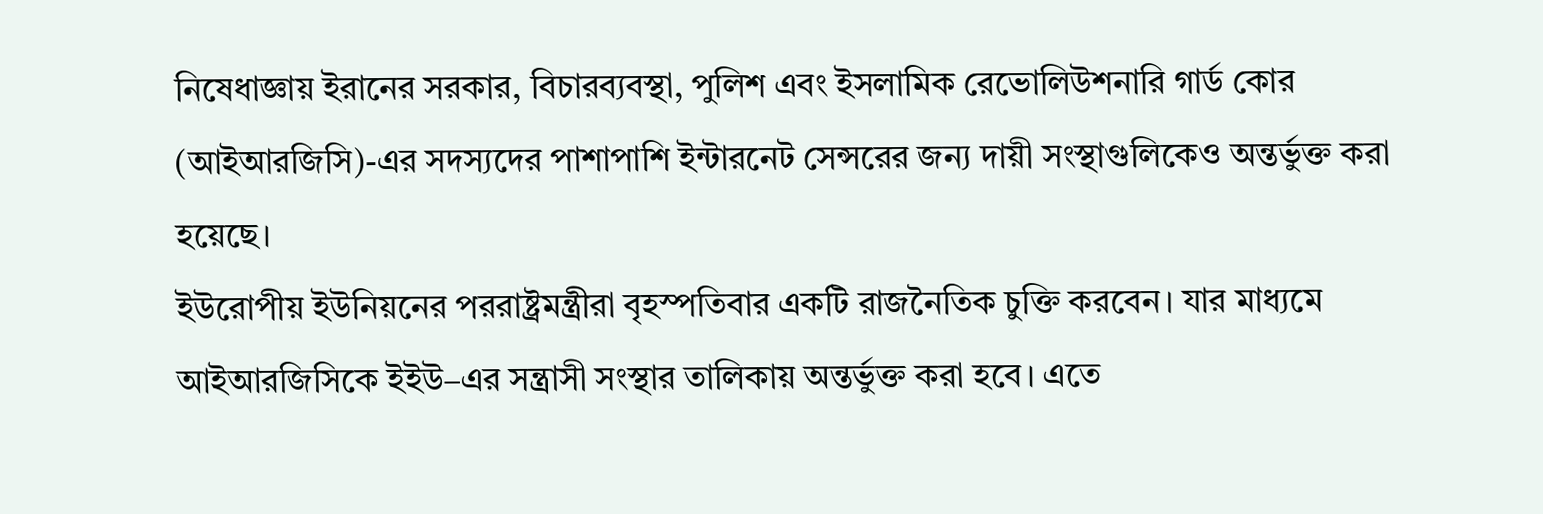নিষেধাজ্ঞায় ইরানের সরকার, বিচারব্যবস্থা, পুলিশ এবং ইসলামিক রেভোলিউশনারি গার্ড কোর (আইআরজিসি)-এর সদস্যদের পাশাপাশি ইন্টারনেট সেন্সরের জন্য দায়ী সংস্থাগুলিকেও অন্তর্ভুক্ত করা হয়েছে।
ইউরোপীয় ইউনিয়নের পররাষ্ট্রমন্ত্রীরা বৃহস্পতিবার একটি রাজনৈতিক চুক্তি করবেন। যার মাধ্যমে আইআরজিসিকে ইইউ–এর সন্ত্রাসী সংস্থার তালিকায় অন্তর্ভুক্ত করা হবে। এতে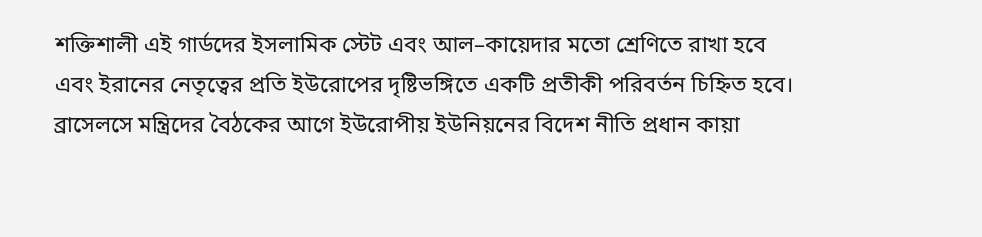শক্তিশালী এই গার্ডদের ইসলামিক স্টেট এবং আল–কায়েদার মতো শ্রেণিতে রাখা হবে এবং ইরানের নেতৃত্বের প্রতি ইউরোপের দৃষ্টিভঙ্গিতে একটি প্রতীকী পরিবর্তন চিহ্নিত হবে।
ব্রাসেলসে মন্ত্রিদের বৈঠকের আগে ইউরোপীয় ইউনিয়নের বিদেশ নীতি প্রধান কায়া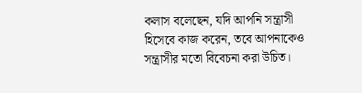কলাস বলেছেন, যদি আপনি সন্ত্রাসী হিসেবে কাজ করেন, তবে আপনাকেও সন্ত্রাসীর মতো বিবেচনা করা উচিত।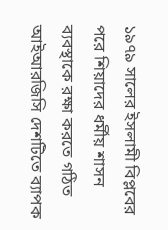১৯৭৯ সালের ইসলামী বিপ্লবের পরে শিয়াদের ধর্মীয় শাসন ব্যবস্থাকে রক্ষা করতে গঠিত আইআরজিসি দেশটিতে ব্যাপক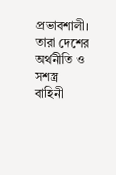প্রভাবশালী। তারা দেশের অর্থনীতি ও সশস্ত্র বাহিনী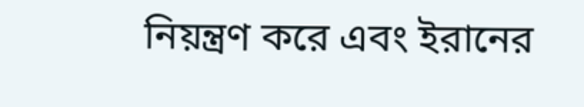নিয়ন্ত্রণ করে এবং ইরানের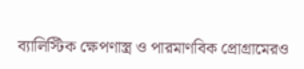ব্যালিস্টিক ক্ষেপণাস্ত্র ও পারমাণবিক প্রোগ্রামেরও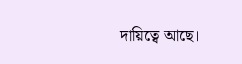দায়িত্বে আছে।